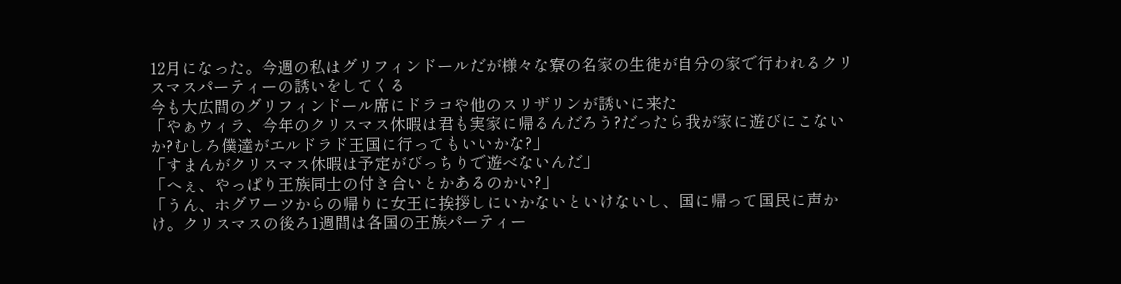12月になった。今週の私はグリフィンドールだが様々な寮の名家の生徒が自分の家で行われるクリスマスパーティーの誘いをしてくる
今も大広間のグリフィンドール席にドラコや他のスリザリンが誘いに来た
「やぁウィラ、今年のクリスマス休暇は君も実家に帰るんだろう?だったら我が家に遊びにこないか?むしろ僕達がエルドラド王国に行ってもいいかな?」
「すまんがクリスマス休暇は予定がびっちりで遊べないんだ」
「へぇ、やっぱり王族同士の付き合いとかあるのかい?」
「うん、ホグワーツからの帰りに女王に挨拶しにいかないといけないし、国に帰って国民に声かけ。クリスマスの後ろ1週間は各国の王族パーティー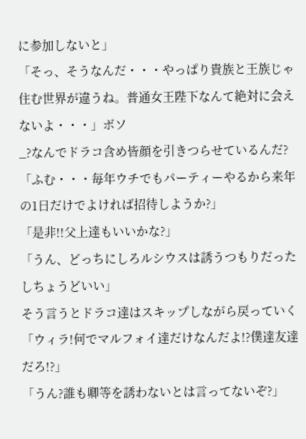に参加しないと」
「そっ、そうなんだ・・・やっぱり貴族と王族じゃ住む世界が違うね。普通女王陛下なんて絶対に会えないよ・・・」ボソ
_?なんでドラコ含め皆顔を引きつらせているんだ?
「ふむ・・・毎年ウチでもパーティーやるから来年の1日だけでよければ招待しようか?」
「是非!!父上達もいいかな?」
「うん、どっちにしろルシウスは誘うつもりだったしちょうどいい」
そう言うとドラコ達はスキップしながら戻っていく
「ウィラ!何でマルフォイ達だけなんだよ!?僕達友達だろ!?」
「うん?誰も卿等を誘わないとは言ってないぞ?」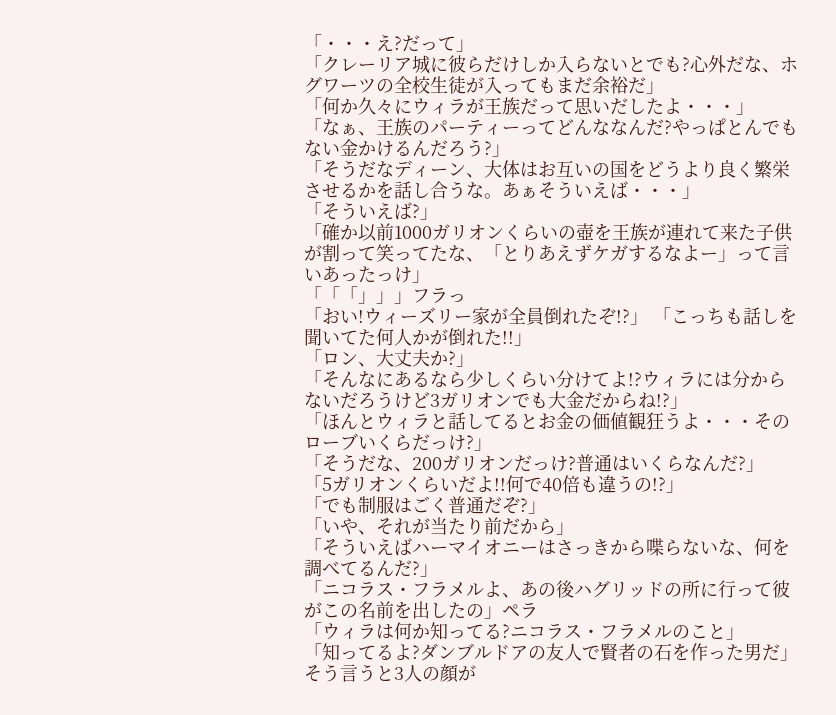「・・・え?だって」
「クレーリア城に彼らだけしか入らないとでも?心外だな、ホグワーツの全校生徒が入ってもまだ余裕だ」
「何か久々にウィラが王族だって思いだしたよ・・・」
「なぁ、王族のパーティーってどんななんだ?やっぱとんでもない金かけるんだろう?」
「そうだなディーン、大体はお互いの国をどうより良く繁栄させるかを話し合うな。あぁそういえば・・・」
「そういえば?」
「確か以前1000ガリオンくらいの壺を王族が連れて来た子供が割って笑ってたな、「とりあえずケガするなよー」って言いあったっけ」
「「「」」」フラっ
「おい!ウィーズリー家が全員倒れたぞ!?」 「こっちも話しを聞いてた何人かが倒れた!!」
「ロン、大丈夫か?」
「そんなにあるなら少しくらい分けてよ!?ウィラには分からないだろうけど3ガリオンでも大金だからね!?」
「ほんとウィラと話してるとお金の価値観狂うよ・・・そのローブいくらだっけ?」
「そうだな、200ガリオンだっけ?普通はいくらなんだ?」
「5ガリオンくらいだよ!!何で40倍も違うの!?」
「でも制服はごく普通だぞ?」
「いや、それが当たり前だから」
「そういえばハーマイオニーはさっきから喋らないな、何を調べてるんだ?」
「ニコラス・フラメルよ、あの後ハグリッドの所に行って彼がこの名前を出したの」ペラ
「ウィラは何か知ってる?ニコラス・フラメルのこと」
「知ってるよ?ダンブルドアの友人で賢者の石を作った男だ」
そう言うと3人の顔が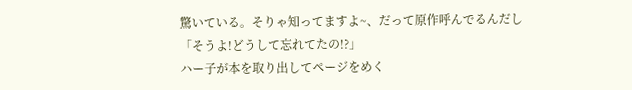驚いている。そりゃ知ってますよ~、だって原作呼んでるんだし
「そうよ!どうして忘れてたの!?」
ハー子が本を取り出してページをめく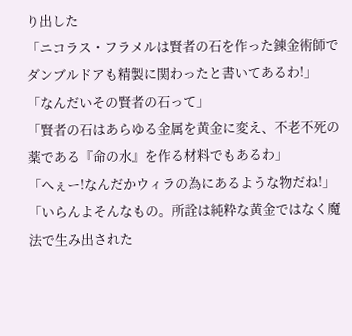り出した
「ニコラス・フラメルは賢者の石を作った錬金術師でダンブルドアも精製に関わったと書いてあるわ!」
「なんだいその賢者の石って」
「賢者の石はあらゆる金属を黄金に変え、不老不死の薬である『命の水』を作る材料でもあるわ」
「へぇー!なんだかウィラの為にあるような物だね!」
「いらんよそんなもの。所詮は純粋な黄金ではなく魔法で生み出された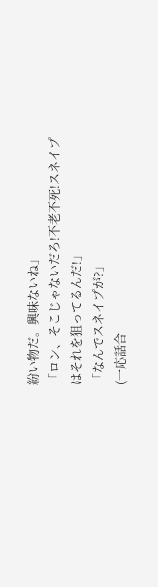紛い物だ。興味ないね」
「ロン、そこじゃないだろ!不老不死!スネイプはそれを狙ってるんだ!」
「なんでスネイプが?」
(一応話合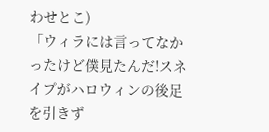わせとこ)
「ウィラには言ってなかったけど僕見たんだ!スネイプがハロウィンの後足を引きず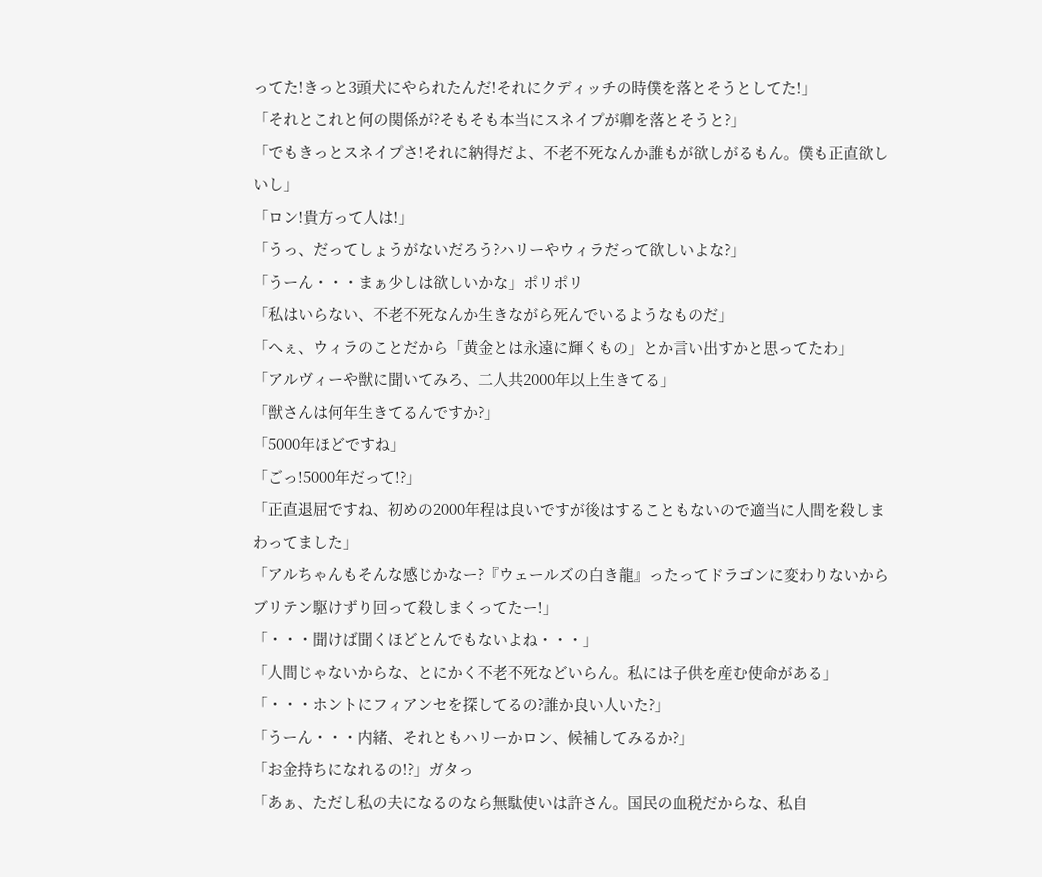ってた!きっと3頭犬にやられたんだ!それにクディッチの時僕を落とそうとしてた!」
「それとこれと何の関係が?そもそも本当にスネイプが卿を落とそうと?」
「でもきっとスネイプさ!それに納得だよ、不老不死なんか誰もが欲しがるもん。僕も正直欲しいし」
「ロン!貴方って人は!」
「うっ、だってしょうがないだろう?ハリーやウィラだって欲しいよな?」
「うーん・・・まぁ少しは欲しいかな」ポリポリ
「私はいらない、不老不死なんか生きながら死んでいるようなものだ」
「へぇ、ウィラのことだから「黄金とは永遠に輝くもの」とか言い出すかと思ってたわ」
「アルヴィーや獣に聞いてみろ、二人共2000年以上生きてる」
「獣さんは何年生きてるんですか?」
「5000年ほどですね」
「ごっ!5000年だって!?」
「正直退屈ですね、初めの2000年程は良いですが後はすることもないので適当に人間を殺しまわってました」
「アルちゃんもそんな感じかなー?『ウェールズの白き龍』ったってドラゴンに変わりないからブリテン駆けずり回って殺しまくってたー!」
「・・・聞けば聞くほどとんでもないよね・・・」
「人間じゃないからな、とにかく不老不死などいらん。私には子供を産む使命がある」
「・・・ホントにフィアンセを探してるの?誰か良い人いた?」
「うーん・・・内緒、それともハリーかロン、候補してみるか?」
「お金持ちになれるの!?」ガタっ
「あぁ、ただし私の夫になるのなら無駄使いは許さん。国民の血税だからな、私自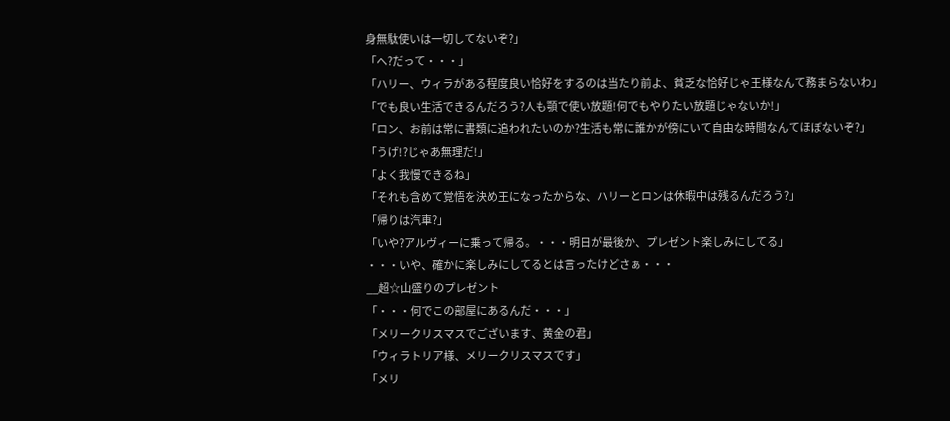身無駄使いは一切してないぞ?」
「へ?だって・・・」
「ハリー、ウィラがある程度良い恰好をするのは当たり前よ、貧乏な恰好じゃ王様なんて務まらないわ」
「でも良い生活できるんだろう?人も顎で使い放題!何でもやりたい放題じゃないか!」
「ロン、お前は常に書類に追われたいのか?生活も常に誰かが傍にいて自由な時間なんてほぼないぞ?」
「うげ!?じゃあ無理だ!」
「よく我慢できるね」
「それも含めて覚悟を決め王になったからな、ハリーとロンは休暇中は残るんだろう?」
「帰りは汽車?」
「いや?アルヴィーに乗って帰る。・・・明日が最後か、プレゼント楽しみにしてる」
・・・いや、確かに楽しみにしてるとは言ったけどさぁ・・・
__超☆山盛りのプレゼント
「・・・何でこの部屋にあるんだ・・・」
「メリークリスマスでございます、黄金の君」
「ウィラトリア様、メリークリスマスです」
「メリ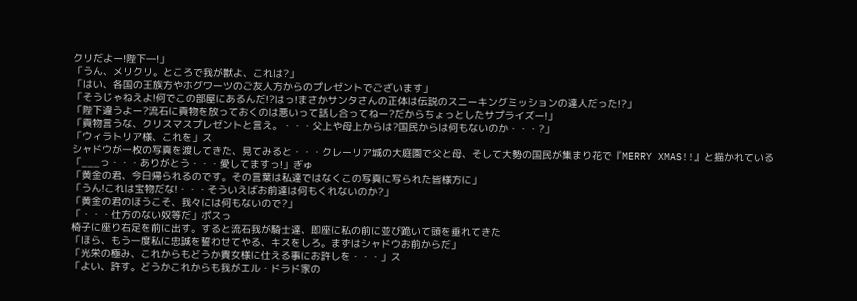クリだよー!陛下―!」
「うん、メリクリ。ところで我が獣よ、これは?」
「はい、各国の王族方やホグワーツのご友人方からのプレゼントでございます」
「そうじゃねえよ!何でこの部屋にあるんだ!?はっ!まさかサンタさんの正体は伝説のスニーキングミッションの達人だった!?」
「陛下違うよー?流石に貢物を放っておくのは悪いって話し合ってねー?だからちょっとしたサプライズー!」
「貢物言うな、クリスマスプレゼントと言え。・・・父上や母上からは?国民からは何もないのか・・・?」
「ウィラトリア様、これを」ス
シャドウが一枚の写真を渡してきた、見てみると・・・クレーリア城の大庭園で父と母、そして大勢の国民が集まり花で『MERRY XMAS!!』と描かれている
「___っ・・・ありがとう・・・愛してますっ!」ぎゅ
「黄金の君、今日帰られるのです。その言葉は私達ではなくこの写真に写られた皆様方に」
「うん!これは宝物だな!・・・そういえばお前達は何もくれないのか?」
「黄金の君のほうこそ、我々には何もないので?」
「・・・仕方のない奴等だ」ポスっ
椅子に座り右足を前に出す。すると流石我が騎士達、即座に私の前に並び跪いて頭を垂れてきた
「ほら、もう一度私に忠誠を誓わせてやる、キスをしろ。まずはシャドウお前からだ」
「光栄の極み、これからもどうか貴女様に仕える事にお許しを・・・」ス
「よい、許す。どうかこれからも我がエル・ドラド家の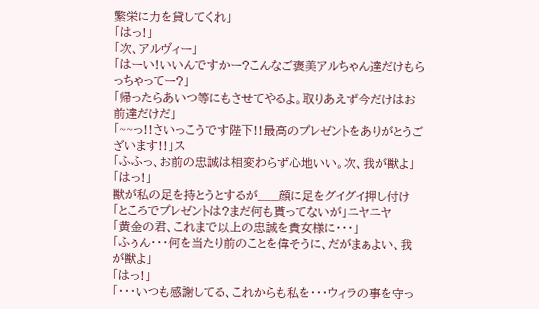繁栄に力を貸してくれ」
「はっ!」
「次、アルヴィー」
「はーい!いいんですかー?こんなご褒美アルちゃん達だけもらっちゃってー?」
「帰ったらあいつ等にもさせてやるよ。取りあえず今だけはお前達だけだ」
「~~っ!!さいっこうです陛下!!最高のプレゼントをありがとうございます!!」ス
「ふふっ、お前の忠誠は相変わらず心地いい。次、我が獣よ」
「はっ!」
獣が私の足を持とうとするが___顔に足をグイグイ押し付け
「ところでプレゼントは?まだ何も貰ってないが」ニヤニヤ
「黄金の君、これまで以上の忠誠を貴女様に・・・」
「ふぅん・・・何を当たり前のことを偉そうに、だがまぁよい、我が獣よ」
「はっ!」
「・・・いつも感謝してる、これからも私を・・・ウィラの事を守っ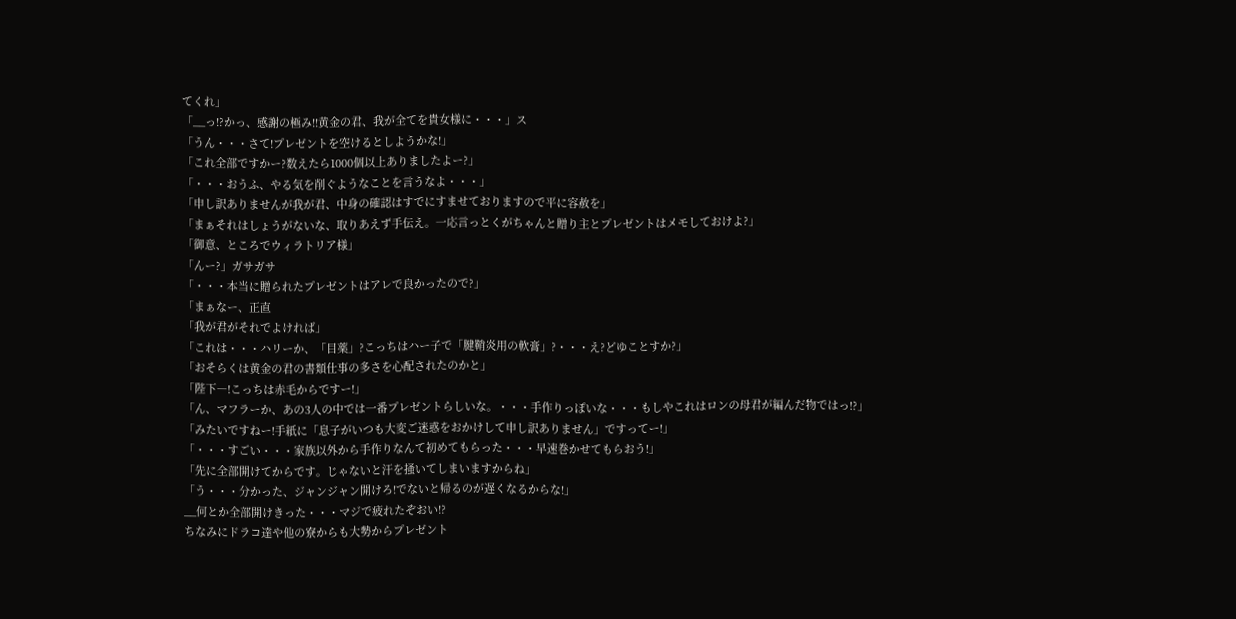てくれ」
「__っ!?かっ、感謝の極み!!黄金の君、我が全てを貴女様に・・・」ス
「うん・・・さて!プレゼントを空けるとしようかな!」
「これ全部ですかー?数えたら1000個以上ありましたよー?」
「・・・おうふ、やる気を削ぐようなことを言うなよ・・・」
「申し訳ありませんが我が君、中身の確認はすでにすませておりますので平に容赦を」
「まぁそれはしょうがないな、取りあえず手伝え。一応言っとくがちゃんと贈り主とプレゼントはメモしておけよ?」
「御意、ところでウィラトリア様」
「んー?」ガサガサ
「・・・本当に贈られたプレゼントはアレで良かったので?」
「まぁなー、正直
「我が君がそれでよければ」
「これは・・・ハリーか、「目薬」?こっちはハー子で「腱鞘炎用の軟膏」?・・・え?どゆことすか?」
「おそらくは黄金の君の書類仕事の多さを心配されたのかと」
「陛下―!こっちは赤毛からですー!」
「ん、マフラーか、あの3人の中では一番プレゼントらしいな。・・・手作りっぽいな・・・もしやこれはロンの母君が編んだ物ではっ!?」
「みたいですねー!手紙に「息子がいつも大変ご迷惑をおかけして申し訳ありません」ですってー!」
「・・・すごい・・・家族以外から手作りなんて初めてもらった・・・早速巻かせてもらおう!」
「先に全部開けてからです。じゃないと汗を掻いてしまいますからね」
「う・・・分かった、ジャンジャン開けろ!でないと帰るのが遅くなるからな!」
__何とか全部開けきった・・・マジで疲れたぞおい!?
ちなみにドラコ達や他の寮からも大勢からプレゼント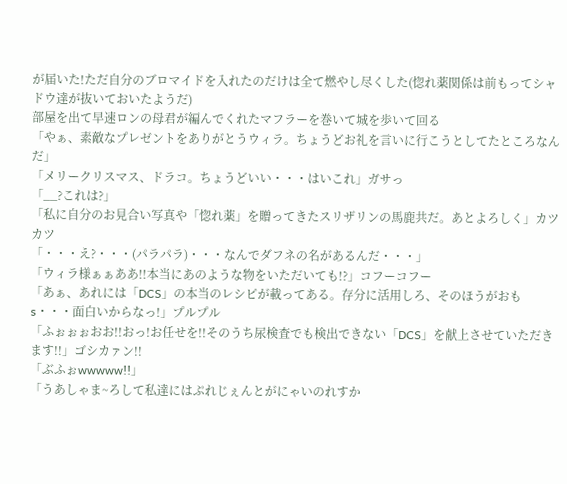が届いた!ただ自分のブロマイドを入れたのだけは全て燃やし尽くした(惚れ薬関係は前もってシャドウ達が抜いておいたようだ)
部屋を出て早速ロンの母君が編んでくれたマフラーを巻いて城を歩いて回る
「やぁ、素敵なプレゼントをありがとうウィラ。ちょうどお礼を言いに行こうとしてたところなんだ」
「メリークリスマス、ドラコ。ちょうどいい・・・はいこれ」ガサっ
「__?これは?」
「私に自分のお見合い写真や「惚れ薬」を贈ってきたスリザリンの馬鹿共だ。あとよろしく」カツカツ
「・・・え?・・・(パラパラ)・・・なんでダフネの名があるんだ・・・」
「ウィラ様ぁぁああ!!本当にあのような物をいただいても!?」コフーコフー
「あぁ、あれには「DCS」の本当のレシピが載ってある。存分に活用しろ、そのほうがおもs・・・面白いからなっ!」プルプル
「ふぉぉぉおお!!おっ!お任せを!!そのうち尿検査でも検出できない「DCS」を献上させていただきます!!」ゴシカァン!!
「ぶふぉwwwww!!」
「うあしゃま~ろして私達にはぷれじぇんとがにゃいのれすか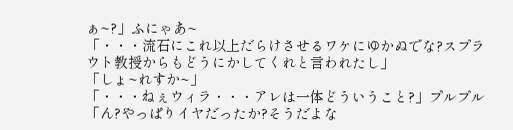ぁ~?」ふにゃあ~
「・・・流石にこれ以上だらけさせるワケにゆかぬでな?スプラウト教授からもどうにかしてくれと言われたし」
「しょ~れすか~」
「・・・ねぇウィラ・・・アレは一体どういうこと?」プルプル
「ん?やっぱりイヤだったか?そうだよな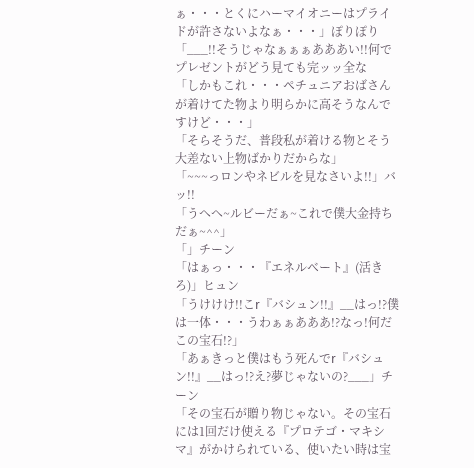ぁ・・・とくにハーマイオニーはプライドが許さないよなぁ・・・」ぽりぽり
「___!!そうじゃなぁぁぁあああい!!何でプレゼントがどう見ても完ッッ全な
「しかもこれ・・・ペチュニアおばさんが着けてた物より明らかに高そうなんですけど・・・」
「そらそうだ、普段私が着ける物とそう大差ない上物ばかりだからな」
「~~~っロンやネビルを見なさいよ!!」バッ!!
「うへへ~ルビーだぁ~これで僕大金持ちだぁ~^^」
「」チーン
「はぁっ・・・『エネルベート』(活きろ)」ヒュン
「うけけけ!!こr『バシュン!!』__はっ!?僕は一体・・・うわぁぁあああ!?なっ!何だこの宝石!?」
「あぁきっと僕はもう死んでr『バシュン!!』__はっ!?え?夢じゃないの?___」チーン
「その宝石が贈り物じゃない。その宝石には1回だけ使える『プロテゴ・マキシマ』がかけられている、使いたい時は宝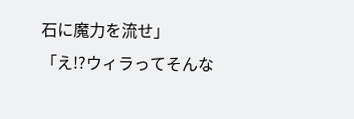石に魔力を流せ」
「え!?ウィラってそんな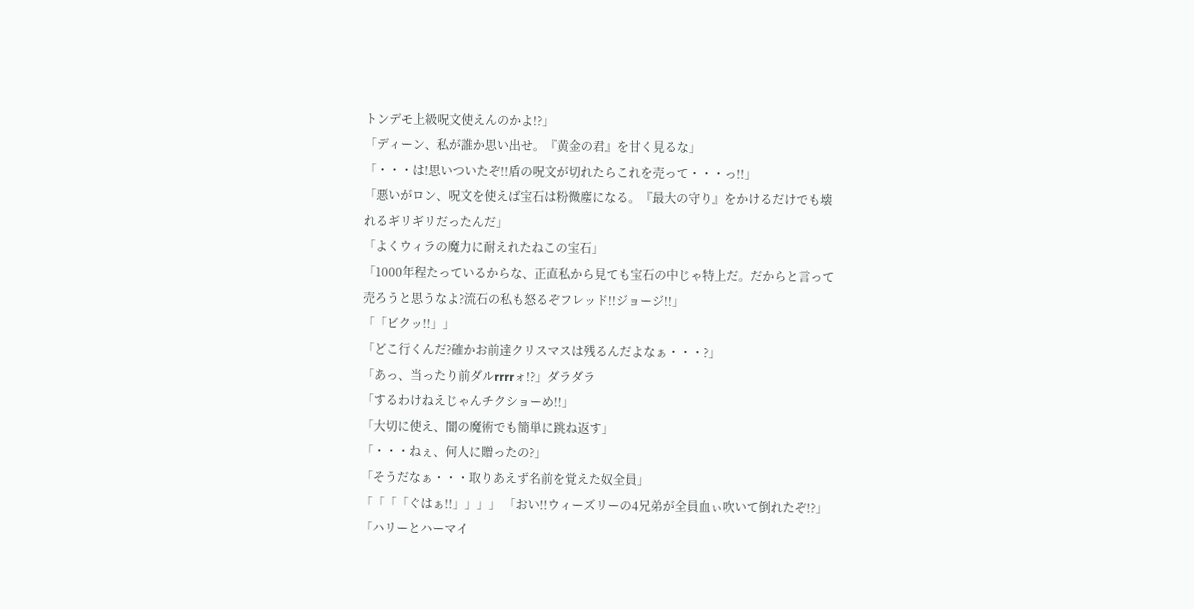トンデモ上級呪文使えんのかよ!?」
「ディーン、私が誰か思い出せ。『黄金の君』を甘く見るな」
「・・・は!思いついたぞ!!盾の呪文が切れたらこれを売って・・・っ!!」
「悪いがロン、呪文を使えば宝石は粉微塵になる。『最大の守り』をかけるだけでも壊れるギリギリだったんだ」
「よくウィラの魔力に耐えれたねこの宝石」
「1000年程たっているからな、正直私から見ても宝石の中じゃ特上だ。だからと言って売ろうと思うなよ?流石の私も怒るぞフレッド!!ジョージ!!」
「「ビクッ!!」」
「どこ行くんだ?確かお前達クリスマスは残るんだよなぁ・・・?」
「あっ、当ったり前ダルrrrrォ!?」ダラダラ
「するわけねえじゃんチクショーめ!!」
「大切に使え、闇の魔術でも簡単に跳ね返す」
「・・・ねぇ、何人に贈ったの?」
「そうだなぁ・・・取りあえず名前を覚えた奴全員」
「「「「ぐはぁ!!」」」」 「おい!!ウィーズリーの4兄弟が全員血ぃ吹いて倒れたぞ!?」
「ハリーとハーマイ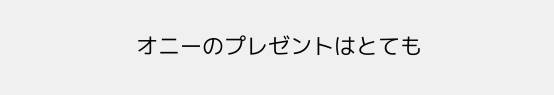オニーのプレゼントはとても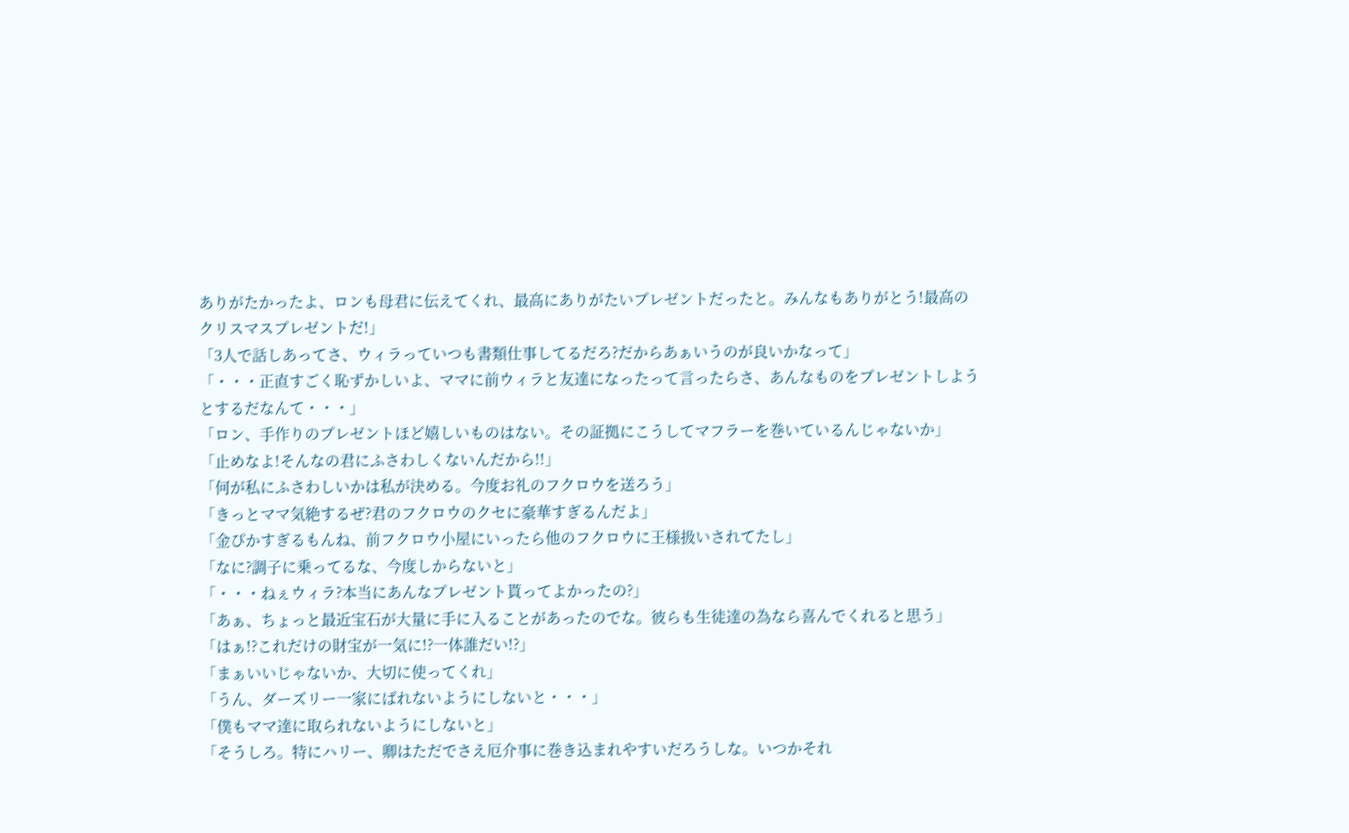ありがたかったよ、ロンも母君に伝えてくれ、最高にありがたいプレゼントだったと。みんなもありがとう!最高のクリスマスプレゼントだ!」
「3人で話しあってさ、ウィラっていつも書類仕事してるだろ?だからあぁいうのが良いかなって」
「・・・正直すごく恥ずかしいよ、ママに前ウィラと友達になったって言ったらさ、あんなものをプレゼントしようとするだなんて・・・」
「ロン、手作りのプレゼントほど嬉しいものはない。その証拠にこうしてマフラーを巻いているんじゃないか」
「止めなよ!そんなの君にふさわしくないんだから!!」
「何が私にふさわしいかは私が決める。今度お礼のフクロウを送ろう」
「きっとママ気絶するぜ?君のフクロウのクセに豪華すぎるんだよ」
「金ぴかすぎるもんね、前フクロウ小屋にいったら他のフクロウに王様扱いされてたし」
「なに?調子に乗ってるな、今度しからないと」
「・・・ねぇウィラ?本当にあんなプレゼント貰ってよかったの?」
「あぁ、ちょっと最近宝石が大量に手に入ることがあったのでな。彼らも生徒達の為なら喜んでくれると思う」
「はぁ!?これだけの財宝が一気に!?一体誰だい!?」
「まぁいいじゃないか、大切に使ってくれ」
「うん、ダーズリー一家にばれないようにしないと・・・」
「僕もママ達に取られないようにしないと」
「そうしろ。特にハリー、卿はただでさえ厄介事に巻き込まれやすいだろうしな。いつかそれ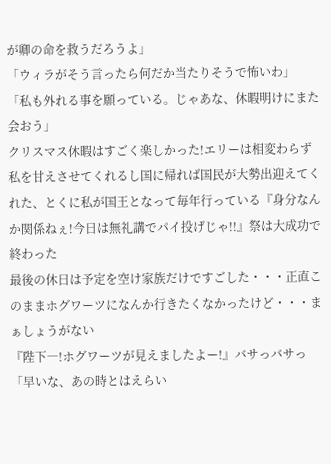が卿の命を救うだろうよ」
「ウィラがそう言ったら何だか当たりそうで怖いわ」
「私も外れる事を願っている。じゃあな、休暇明けにまた会おう」
クリスマス休暇はすごく楽しかった!エリーは相変わらず私を甘えさせてくれるし国に帰れば国民が大勢出迎えてくれた、とくに私が国王となって毎年行っている『身分なんか関係ねぇ!今日は無礼講でパイ投げじゃ!!』祭は大成功で終わった
最後の休日は予定を空け家族だけですごした・・・正直このままホグワーツになんか行きたくなかったけど・・・まぁしょうがない
『陛下―!ホグワーツが見えましたよー!』バサっバサっ
「早いな、あの時とはえらい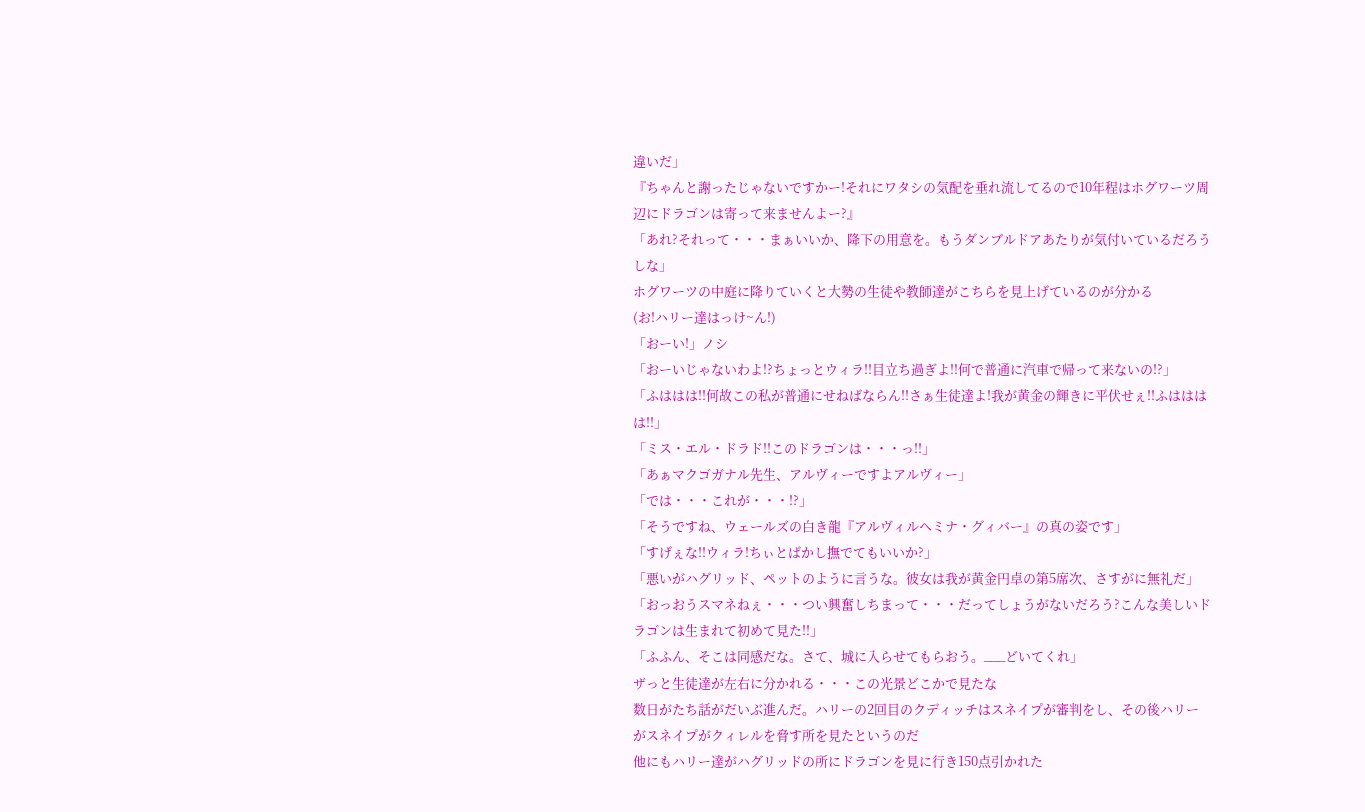違いだ」
『ちゃんと謝ったじゃないですかー!それにワタシの気配を垂れ流してるので10年程はホグワーツ周辺にドラゴンは寄って来ませんよー?』
「あれ?それって・・・まぁいいか、降下の用意を。もうダンブルドアあたりが気付いているだろうしな」
ホグワーツの中庭に降りていくと大勢の生徒や教師達がこちらを見上げているのが分かる
(お!ハリー達はっけ~ん!)
「おーい!」ノシ
「おーいじゃないわよ!?ちょっとウィラ!!目立ち過ぎよ!!何で普通に汽車で帰って来ないの!?」
「ふははは!!何故この私が普通にせねばならん!!さぁ生徒達よ!我が黄金の輝きに平伏せぇ!!ふはははは!!」
「ミス・エル・ドラド!!このドラゴンは・・・っ!!」
「あぁマクゴガナル先生、アルヴィーですよアルヴィー」
「では・・・これが・・・!?」
「そうですね、ウェールズの白き龍『アルヴィルヘミナ・グィバー』の真の姿です」
「すげぇな!!ウィラ!ちぃとばかし撫でてもいいか?」
「悪いがハグリッド、ペットのように言うな。彼女は我が黄金円卓の第5席次、さすがに無礼だ」
「おっおうスマネねぇ・・・つい興奮しちまって・・・だってしょうがないだろう?こんな美しいドラゴンは生まれて初めて見た!!」
「ふふん、そこは同感だな。さて、城に入らせてもらおう。___どいてくれ」
ザっと生徒達が左右に分かれる・・・この光景どこかで見たな
数日がたち話がだいぶ進んだ。ハリーの2回目のクディッチはスネイプが審判をし、その後ハリーがスネイプがクィレルを脅す所を見たというのだ
他にもハリー達がハグリッドの所にドラゴンを見に行き150点引かれた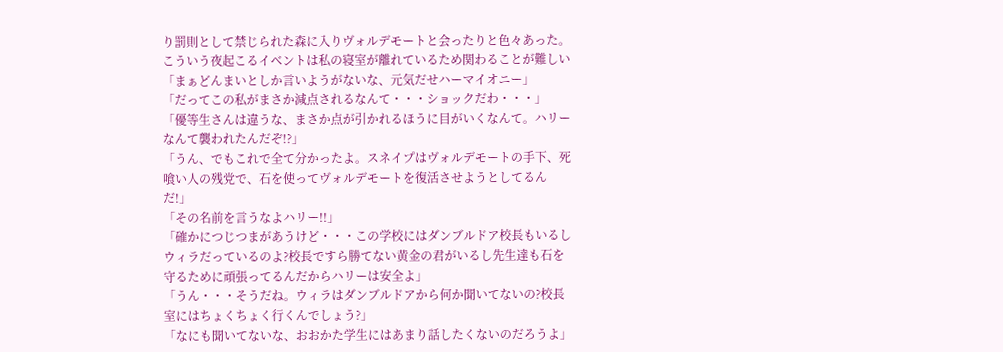り罰則として禁じられた森に入りヴォルデモートと会ったりと色々あった。こういう夜起こるイベントは私の寝室が離れているため関わることが難しい
「まぁどんまいとしか言いようがないな、元気だせハーマイオニー」
「だってこの私がまさか減点されるなんて・・・ショックだわ・・・」
「優等生さんは違うな、まさか点が引かれるほうに目がいくなんて。ハリーなんて襲われたんだぞ!?」
「うん、でもこれで全て分かったよ。スネイプはヴォルデモートの手下、死喰い人の残党で、石を使ってヴォルデモートを復活させようとしてるんだ!」
「その名前を言うなよハリー!!」
「確かにつじつまがあうけど・・・この学校にはダンブルドア校長もいるしウィラだっているのよ?校長ですら勝てない黄金の君がいるし先生達も石を守るために頑張ってるんだからハリーは安全よ」
「うん・・・そうだね。ウィラはダンブルドアから何か聞いてないの?校長室にはちょくちょく行くんでしょう?」
「なにも聞いてないな、おおかた学生にはあまり話したくないのだろうよ」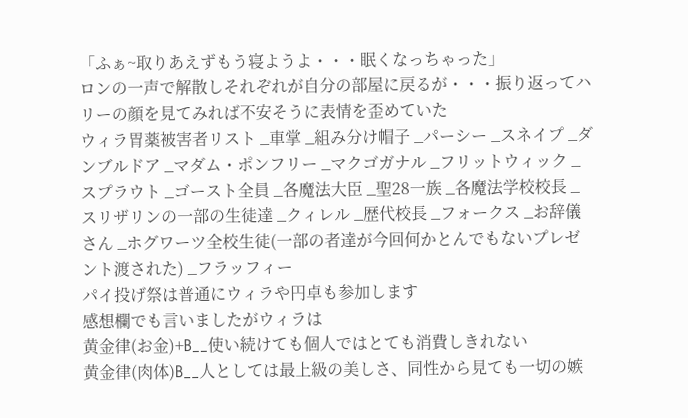「ふぁ~取りあえずもう寝ようよ・・・眠くなっちゃった」
ロンの一声で解散しそれぞれが自分の部屋に戻るが・・・振り返ってハリーの顔を見てみれば不安そうに表情を歪めていた
ウィラ胃薬被害者リスト _車掌 _組み分け帽子 _パーシー _スネイプ _ダンブルドア _マダム・ポンフリー _マクゴガナル _フリットウィック _スプラウト _ゴースト全員 _各魔法大臣 _聖28一族 _各魔法学校校長 _スリザリンの一部の生徒達 _クィレル _歴代校長 _フォークス _お辞儀さん _ホグワーツ全校生徒(一部の者達が今回何かとんでもないプレゼント渡された) _フラッフィー
パイ投げ祭は普通にウィラや円卓も参加します
感想欄でも言いましたがウィラは
黄金律(お金)+B__使い続けても個人ではとても消費しきれない
黄金律(肉体)B__人としては最上級の美しさ、同性から見ても一切の嫉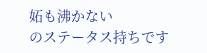妬も沸かない
のステータス持ちです